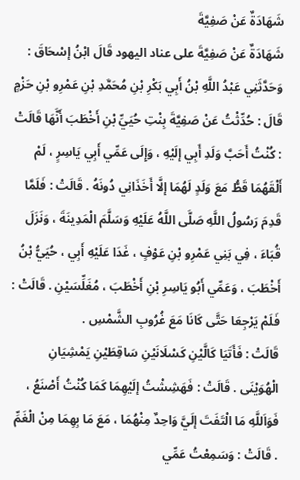شَهَادَةٌ عَنْ صَفِيَّةَ
شَهَادَةٌ عَنْ صَفِيَّةَ على عناد اليهود قَالَ ابْنُ إسْحَاقَ : وَحَدَّثَنِي عَبْدُ اللَّهِ بْنُ أَبِي بَكْرِ بْنِ مُحَمَّدِ بْنِ عَمْرِو بْنِ حَزْمٍ قَالَ : حُدِّثْتُ عَنْ صَفِيَّةَ بِنْتِ حُيَيِّ بْنِ أَخْطَبَ أَنَّهَا قَالَتْ : كُنْتُ أَحَبَّ وَلَدِ أَبِي إلَيْهِ ، وَإِلَى عَمِّي أَبِي يَاسِرٍ ، لَمْ أَلْقَهُمَا قَطُّ مَعَ وَلَدٍ لَهُمَا إلَّا أَخَذَانِي دُونَهُ . قَالَتْ : فَلَمَّا قَدِمَ رَسُولُ اللَّهِ صَلَّى اللَّهُ عَلَيْهِ وَسَلَّمَ الْمَدِينَةَ ، وَنَزَلَ قُبَاءَ ، فِي بَنِي عَمْرِو بْنِ عَوْفٍ ، غَدَا عَلَيْهِ أَبِي ، حُيَيُّ بْنُ أَخْطَبَ ، وَعَمِّي أَبُو يَاسِرِ بْنِ أَخْطَبَ ، مُغَلِّسَيْنِ . قَالَتْ : فَلَمْ يَرْجِعَا حَتَّى كَانَا مَعَ غُرُوبِ الشَّمْسِ .
قَالَتْ : فَأَتَيَا كَالَّيْنِ كَسْلَانَيْنِ سَاقِطَيْنِ يَمْشِيَانِ الْهُوَيْنَى . قَالَتْ : فَهَشِشْتُ إلَيْهِمَا كَمَا كُنْتُ أَصْنَعُ ، فَوَاَللَّهِ مَا الْتَفَتَ إلَيَّ وَاحِدٌ مِنْهُمَا ، مَعَ مَا بِهِمَا مِنْ الْغَمِّ . قَالَتْ : وَسَمِعْتُ عَمِّي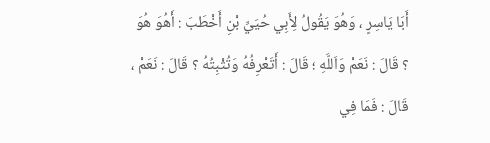أَبَا يَاسِرٍ ، وَهُوَ يَقُولُ لِأَبِي حُيَيِّ بْنِ أَخْطَبَ : أَهُوَ هُوَ ؟ قَالَ : نَعَمْ وَاَللَّهِ ؛ قَالَ : أَتَعْرِفُهُ وَتُثْبِتُهُ ؟ قَالَ : نَعَمْ ، قَالَ : فَمَا فِي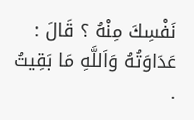نَفْسِكَ مِنْهُ ؟ قَالَ : عَدَاوَتُهُ وَاَللَّهِ مَا بَقِيتُ .